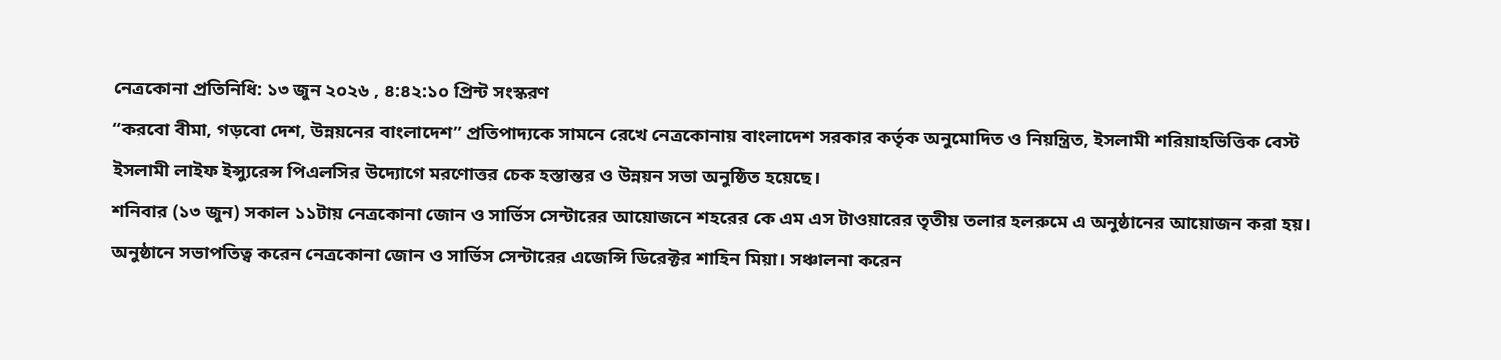নেত্রকোনা প্রতিনিধি: ১৩ জুন ২০২৬ , ৪:৪২:১০ প্রিন্ট সংস্করণ
“করবো বীমা, গড়বো দেশ, উন্নয়নের বাংলাদেশ” প্রতিপাদ্যকে সামনে রেখে নেত্রকোনায় বাংলাদেশ সরকার কর্তৃক অনুমোদিত ও নিয়ন্ত্রিত, ইসলামী শরিয়াহভিত্তিক বেস্ট ইসলামী লাইফ ইন্স্যুরেন্স পিএলসির উদ্যোগে মরণোত্তর চেক হস্তান্তর ও উন্নয়ন সভা অনুষ্ঠিত হয়েছে।
শনিবার (১৩ জুন) সকাল ১১টায় নেত্রকোনা জোন ও সার্ভিস সেন্টারের আয়োজনে শহরের কে এম এস টাওয়ারের তৃতীয় তলার হলরুমে এ অনুষ্ঠানের আয়োজন করা হয়।
অনুষ্ঠানে সভাপতিত্ব করেন নেত্রকোনা জোন ও সার্ভিস সেন্টারের এজেন্সি ডিরেক্টর শাহিন মিয়া। সঞ্চালনা করেন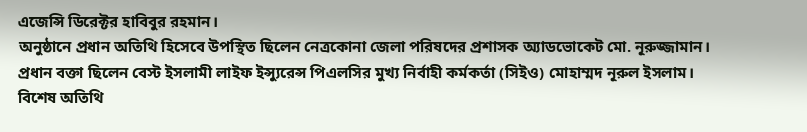এজেন্সি ডিরেক্টর হাবিবুর রহমান।
অনুষ্ঠানে প্রধান অতিথি হিসেবে উপস্থিত ছিলেন নেত্রকোনা জেলা পরিষদের প্রশাসক অ্যাডভোকেট মো. নূরুজ্জামান। প্রধান বক্তা ছিলেন বেস্ট ইসলামী লাইফ ইন্স্যুরেন্স পিএলসির মুখ্য নির্বাহী কর্মকর্তা (সিইও) মোহাম্মদ নূরুল ইসলাম।
বিশেষ অতিথি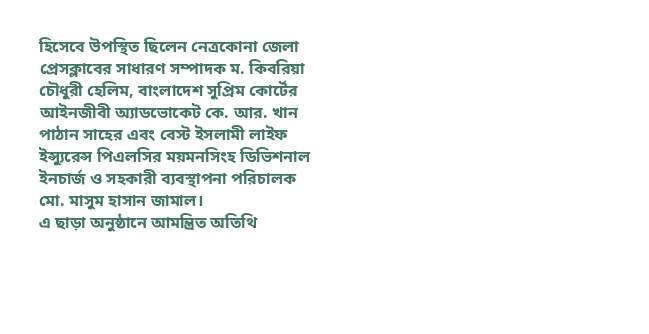হিসেবে উপস্থিত ছিলেন নেত্রকোনা জেলা প্রেসক্লাবের সাধারণ সম্পাদক ম. কিবরিয়া চৌধুরী হেলিম, বাংলাদেশ সুপ্রিম কোর্টের আইনজীবী অ্যাডভোকেট কে. আর. খান পাঠান সাহের এবং বেস্ট ইসলামী লাইফ ইন্স্যুরেন্স পিএলসির ময়মনসিংহ ডিভিশনাল ইনচার্জ ও সহকারী ব্যবস্থাপনা পরিচালক মো. মাসুম হাসান জামাল।
এ ছাড়া অনুষ্ঠানে আমন্ত্রিত অতিথি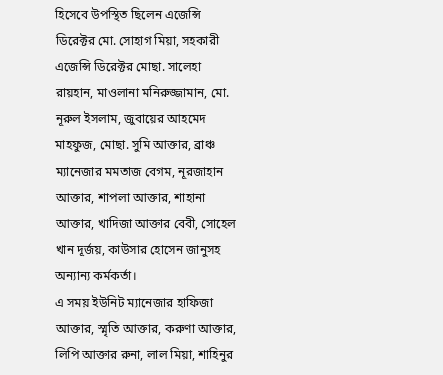হিসেবে উপস্থিত ছিলেন এজেন্সি ডিরেক্টর মো. সোহাগ মিয়া, সহকারী এজেন্সি ডিরেক্টর মোছা. সালেহা রায়হান, মাওলানা মনিরুজ্জামান, মো. নূরুল ইসলাম, জুবায়ের আহমেদ মাহফুজ, মোছা. সুমি আক্তার, ব্রাঞ্চ ম্যানেজার মমতাজ বেগম, নূরজাহান আক্তার, শাপলা আক্তার, শাহানা আক্তার, খাদিজা আক্তার বেবী, সোহেল খান দূর্জয়, কাউসার হোসেন জানুসহ অন্যান্য কর্মকর্তা।
এ সময় ইউনিট ম্যানেজার হাফিজা আক্তার, স্মৃতি আক্তার, করুণা আক্তার, লিপি আক্তার রুনা, লাল মিয়া, শাহিনুর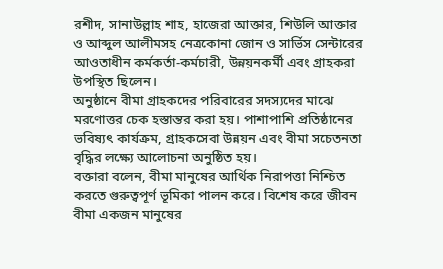রশীদ, সানাউল্লাহ শাহ, হাজেরা আক্তার, শিউলি আক্তার ও আব্দুল আলীমসহ নেত্রকোনা জোন ও সার্ভিস সেন্টারের আওতাধীন কর্মকর্তা-কর্মচারী, উন্নয়নকর্মী এবং গ্রাহকরা উপস্থিত ছিলেন।
অনুষ্ঠানে বীমা গ্রাহকদের পরিবারের সদস্যদের মাঝে মরণোত্তর চেক হস্তান্তর করা হয়। পাশাপাশি প্রতিষ্ঠানের ভবিষ্যৎ কার্যক্রম, গ্রাহকসেবা উন্নয়ন এবং বীমা সচেতনতা বৃদ্ধির লক্ষ্যে আলোচনা অনুষ্ঠিত হয়।
বক্তারা বলেন, বীমা মানুষের আর্থিক নিরাপত্তা নিশ্চিত করতে গুরুত্বপূর্ণ ভূমিকা পালন করে। বিশেষ করে জীবন বীমা একজন মানুষের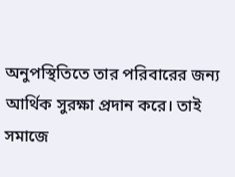অনুপস্থিতিতে তার পরিবারের জন্য আর্থিক সুরক্ষা প্রদান করে। তাই সমাজে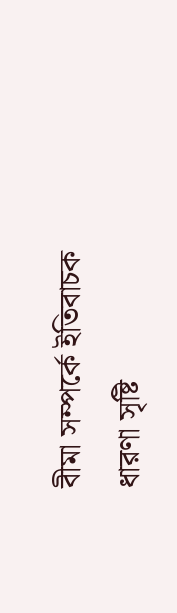বীমা সম্পর্কে ইতিবাচক ধারণা সৃষ্টি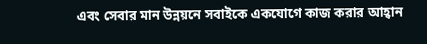এবং সেবার মান উন্নয়নে সবাইকে একযোগে কাজ করার আহ্বান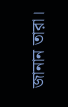জানান তারা।